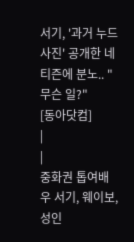서기, '과거 누드 사진' 공개한 네티즌에 분노.. "무슨 일?"
[동아닷컴]
|
|
중화권 톱여배우 서기, 웨이보, 성인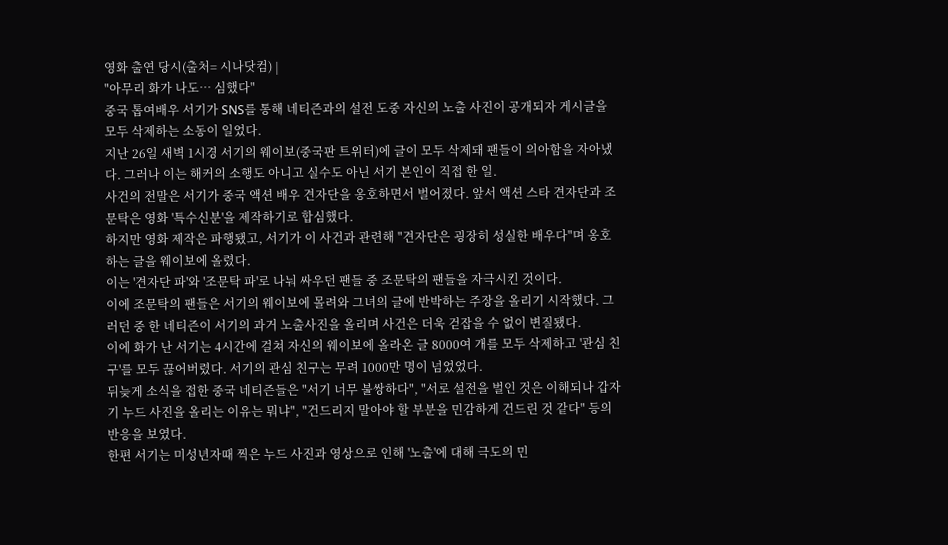영화 출연 당시(출처= 시나닷컴) |
"아무리 화가 나도… 심했다"
중국 톱여배우 서기가 SNS를 통해 네티즌과의 설전 도중 자신의 노출 사진이 공개되자 게시글을 모두 삭제하는 소동이 일었다.
지난 26일 새벽 1시경 서기의 웨이보(중국판 트위터)에 글이 모두 삭제돼 팬들이 의아함을 자아냈다. 그러나 이는 해커의 소행도 아니고 실수도 아닌 서기 본인이 직접 한 일.
사건의 전말은 서기가 중국 액션 배우 견자단을 옹호하면서 벌어졌다. 앞서 액션 스타 견자단과 조문탁은 영화 '특수신분'을 제작하기로 합심했다.
하지만 영화 제작은 파행됐고, 서기가 이 사건과 관련해 "견자단은 굉장히 성실한 배우다"며 옹호하는 글을 웨이보에 올렸다.
이는 '견자단 파'와 '조문탁 파'로 나눠 싸우던 팬들 중 조문탁의 팬들을 자극시킨 것이다.
이에 조문탁의 팬들은 서기의 웨이보에 몰려와 그녀의 글에 반박하는 주장을 올리기 시작했다. 그러던 중 한 네티즌이 서기의 과거 노출사진을 올리며 사건은 더욱 걷잡을 수 없이 변질됐다.
이에 화가 난 서기는 4시간에 걸쳐 자신의 웨이보에 올라온 글 8000여 개를 모두 삭제하고 '관심 친구'를 모두 끊어버렸다. 서기의 관심 친구는 무려 1000만 명이 넘었었다.
뒤늦게 소식을 접한 중국 네티즌들은 "서기 너무 불쌍하다", "서로 설전을 벌인 것은 이해되나 갑자기 누드 사진을 올리는 이유는 뭐냐", "건드리지 말아야 할 부분을 민감하게 건드린 것 같다" 등의 반응을 보였다.
한편 서기는 미성년자때 찍은 누드 사진과 영상으로 인해 '노출'에 대해 극도의 민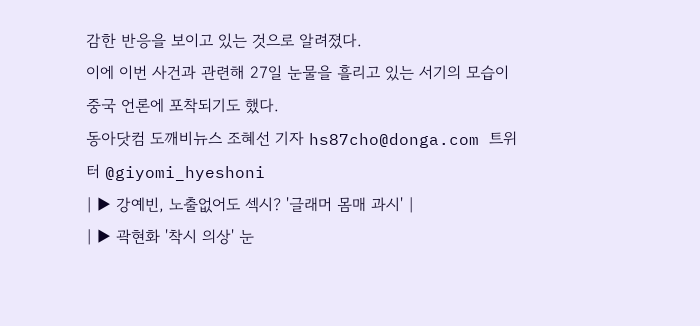감한 반응을 보이고 있는 것으로 알려졌다.
이에 이번 사건과 관련해 27일 눈물을 흘리고 있는 서기의 모습이 중국 언론에 포착되기도 했다.
동아닷컴 도깨비뉴스 조혜선 기자 hs87cho@donga.com 트위터 @giyomi_hyeshoni
| ▶ 강예빈, 노출없어도 섹시? '글래머 몸매 과시' |
| ▶ 곽현화 '착시 의상' 눈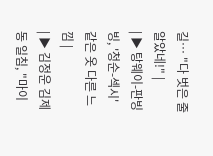길… "다 벗은 줄 알았네!" |
| ▶ 탕웨이-판빙빙, '청순-섹시' 같은 옷 다른 느낌 |
| ▶ 김정운 김제동 일침, "마이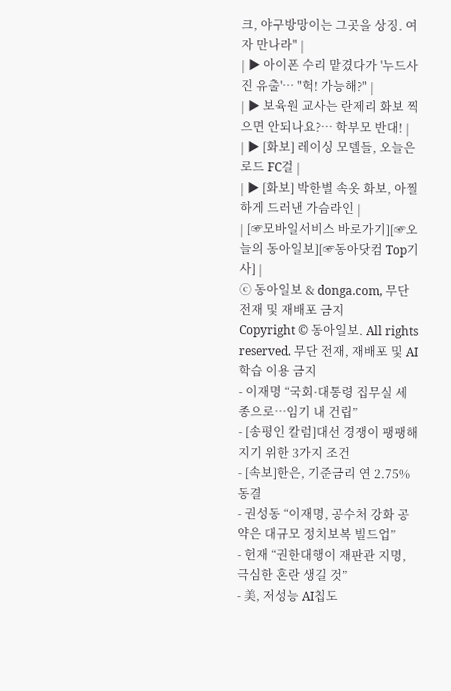크, 야구방망이는 그곳을 상징. 여자 만나라" |
| ▶ 아이폰 수리 맡겼다가 '누드사진 유출'… "헉! 가능해?" |
| ▶ 보육원 교사는 란제리 화보 찍으면 안되나요?… 학부모 반대! |
| ▶ [화보] 레이싱 모델들, 오늘은 로드 FC걸 |
| ▶ [화보] 박한별 속옷 화보, 아찔하게 드러낸 가슴라인 |
| [☞모바일서비스 바로가기][☞오늘의 동아일보][☞동아닷컴 Top기사] |
ⓒ 동아일보 & donga.com, 무단 전재 및 재배포 금지
Copyright © 동아일보. All rights reserved. 무단 전재, 재배포 및 AI학습 이용 금지
- 이재명 “국회·대통령 집무실 세종으로…임기 내 건립”
- [송평인 칼럼]대선 경쟁이 팽팽해지기 위한 3가지 조건
- [속보]한은, 기준금리 연 2.75% 동결
- 권성동 “이재명, 공수처 강화 공약은 대규모 정치보복 빌드업”
- 헌재 “권한대행이 재판관 지명, 극심한 혼란 생길 것”
- 美, 저성능 AI칩도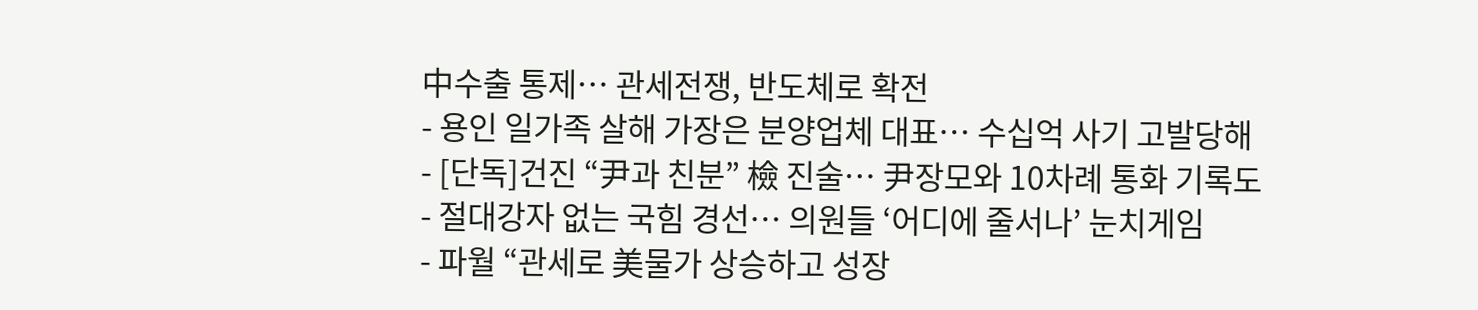中수출 통제… 관세전쟁, 반도체로 확전
- 용인 일가족 살해 가장은 분양업체 대표… 수십억 사기 고발당해
- [단독]건진 “尹과 친분” 檢 진술… 尹장모와 10차례 통화 기록도
- 절대강자 없는 국힘 경선… 의원들 ‘어디에 줄서나’ 눈치게임
- 파월 “관세로 美물가 상승하고 성장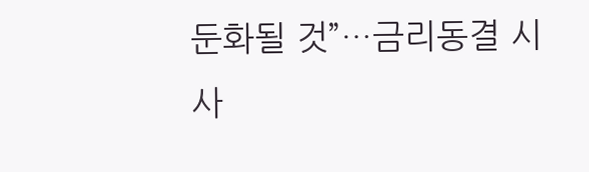둔화될 것”…금리동결 시사